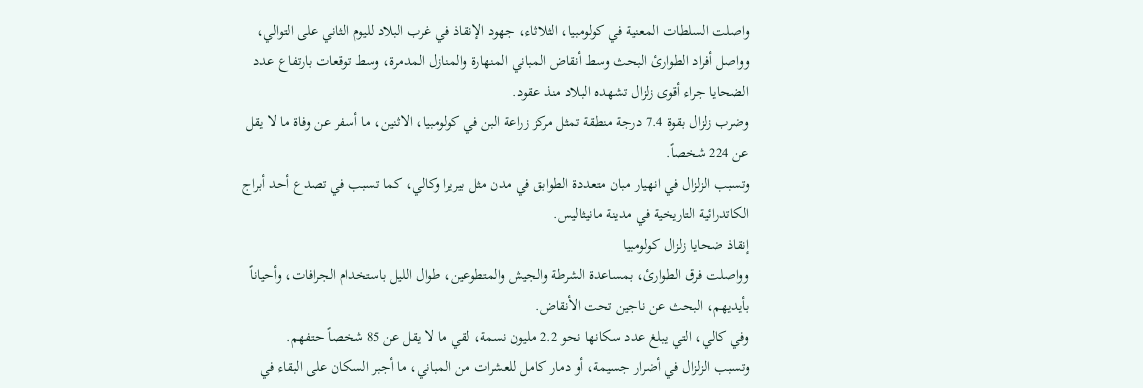واصلت السلطات المعنية في كولومبيا، الثلاثاء، جهود الإنقاذ في غرب البلاد لليوم الثاني على التوالي، وواصل أفراد الطوارئ البحث وسط أنقاض المباني المنهارة والمنازل المدمرة، وسط توقعات بارتفاع عدد الضحايا جراء أقوى زلزال تشهده البلاد منذ عقود.
وضرب زلزال بقوة 7.4 درجة منطقة تمثل مركز زراعة البن في كولومبيا، الاثنين، ما أسفر عن وفاة ما لا يقل عن 224 شخصاً.
وتسبب الزلزال في انهيار مبان متعددة الطوابق في مدن مثل بيريرا وكالي، كما تسبب في تصدع أحد أبراج الكاتدرائية التاريخية في مدينة مانيثاليس.
إنقاذ ضحايا زلزال كولومبيا
وواصلت فرق الطوارئ، بمساعدة الشرطة والجيش والمتطوعين، طوال الليل باستخدام الجرافات، وأحياناً بأيديهم، البحث عن ناجين تحت الأنقاض.
وفي كالي، التي يبلغ عدد سكانها نحو 2.2 مليون نسمة، لقي ما لا يقل عن 85 شخصاً حتفهم.
وتسبب الزلزال في أضرار جسيمة، أو دمار كامل للعشرات من المباني، ما أجبر السكان على البقاء في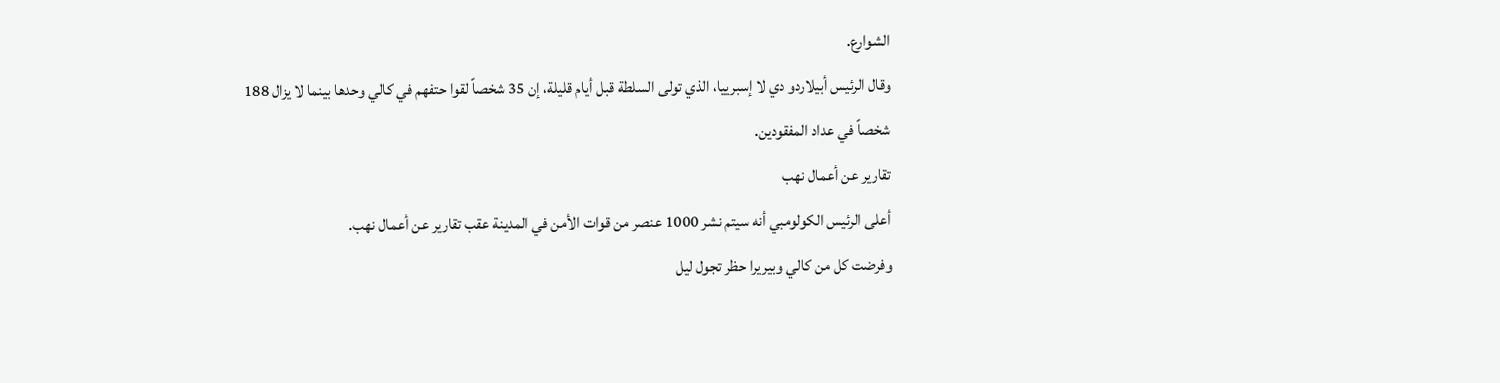الشوارع.
وقال الرئيس أبيلاردو دي لا إسبرييا، الذي تولى السلطة قبل أيام قليلة، إن 35 شخصاً لقوا حتفهم في كالي وحدها بينما لا يزال 188 شخصاً في عداد المفقودين.
تقارير عن أعمال نهب
أعلى الرئيس الكولومبي أنه سيتم نشر 1000 عنصر من قوات الأمن في المدينة عقب تقارير عن أعمال نهب.
وفرضت كل من كالي وبيريرا حظر تجول ليل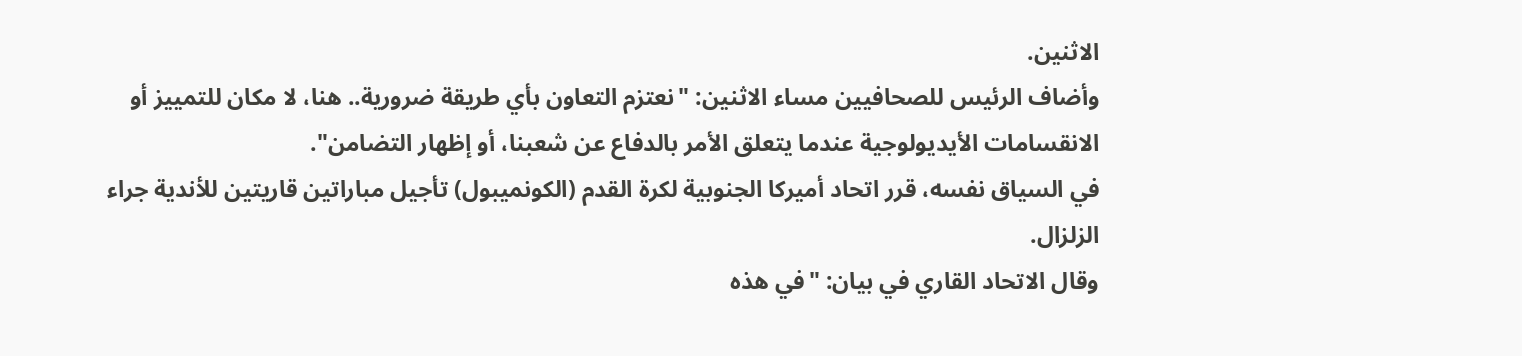الاثنين.
وأضاف الرئيس للصحافيين مساء الاثنين: "نعتزم التعاون بأي طريقة ضرورية.. هنا، لا مكان للتمييز أو الانقسامات الأيديولوجية عندما يتعلق الأمر بالدفاع عن شعبنا، أو إظهار التضامن".
في السياق نفسه، قرر اتحاد أميركا الجنوبية لكرة القدم (الكونميبول) تأجيل مباراتين قاريتين للأندية جراء الزلزال.
وقال الاتحاد القاري في بيان: "في هذه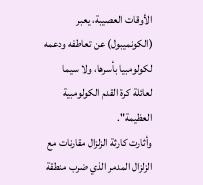الأوقات العصيبة، يعبر (الكونميبول) عن تعاطفه ودعمه لكولومبيا بأسرها، ولا سيما لعائلة كرة القدم الكولومبية العظيمة".
وأثارت كارثة الزلزال مقارنات مع الزلزال المدمر الذي ضرب منطقة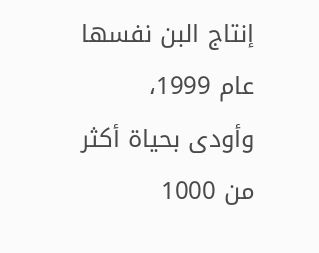إنتاج البن نفسها عام 1999، وأودى بحياة أكثر من 1000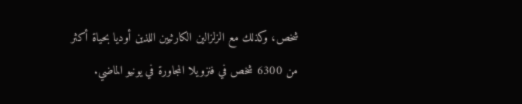شخص، وكذلك مع الزلزالين الكارثيين اللذين أوديا بحياة أكثر من 6300 شخص في فنزويلا المجاورة في يونيو الماضي.